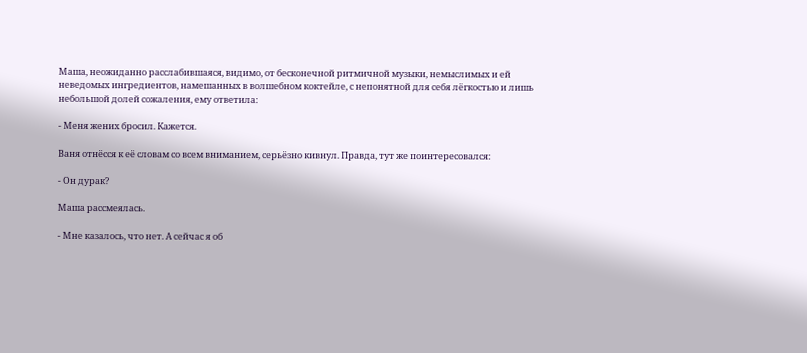Маша, неожиданно расслабившаяся, видимо, от бесконечной ритмичной музыки, немыслимых и ей неведомых ингредиентов, намешанных в волшебном коктейле, с непонятной для себя лёгкостью и лишь небольшой долей сожаления, ему ответила:

- Меня жених бросил. Кажется.

Ваня отнёсся к её словам со всем вниманием, серьёзно кивнул. Правда, тут же поинтересовался:

- Он дурак?

Маша рассмеялась.

- Мне казалось, что нет. А сейчас я об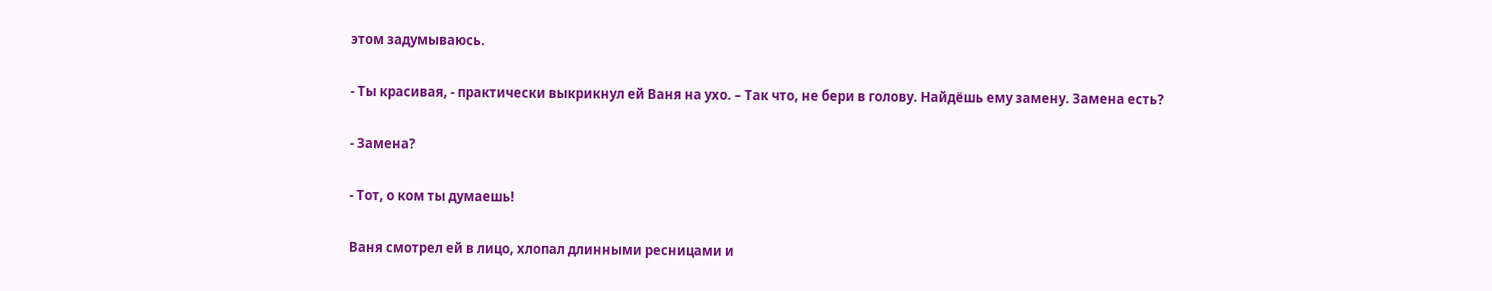этом задумываюсь.

- Ты красивая, - практически выкрикнул ей Ваня на ухо. – Так что, не бери в голову. Найдёшь ему замену. Замена есть?

- Замена?

- Тот, о ком ты думаешь!

Ваня смотрел ей в лицо, хлопал длинными ресницами и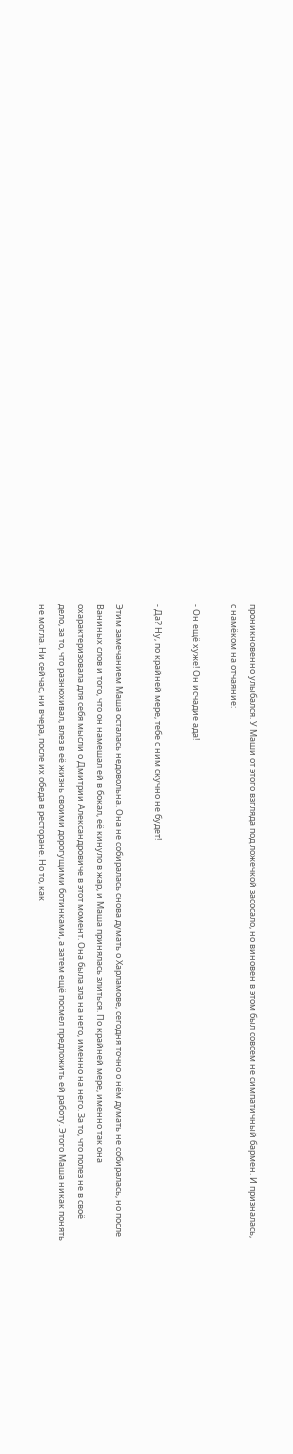проникновенно улыбался. У Маши от этого взгляда под ложечкой засосало, но виновен в этом был совсем не симпатичный бармен. И призналась, с намёком на отчаяние:

- Он ещё хуже! Он исчадие ада!

- Да? Ну, по крайней мере, тебе с ним скучно не будет!

Этим замечанием Маша осталась недовольна. Она не собиралась снова думать о Харламове, сегодня точно о нём думать не собиралась, но после Ваниных слов и того, что он намешал ей в бокал, её кинуло в жар, и Маша принялась злиться. По крайней мере, именно так она охарактеризовала для себя мысли о Дмитрии Александровиче в этот момент. Она была зла на него, именно на него. За то, что полез не в своё дело, за то, что разнюхивал, влез в её жизнь своими дорогущими ботинками, а затем ещё посмел предложить ей работу. Этого Маша никак понять не могла. Ни сейчас, ни вчера, после их обеда в ресторане. Но то, как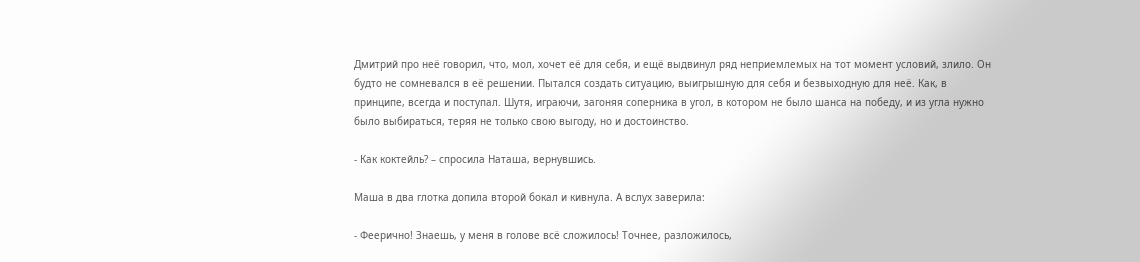Дмитрий про неё говорил, что, мол, хочет её для себя, и ещё выдвинул ряд неприемлемых на тот момент условий, злило. Он будто не сомневался в её решении. Пытался создать ситуацию, выигрышную для себя и безвыходную для неё. Как, в принципе, всегда и поступал. Шутя, играючи, загоняя соперника в угол, в котором не было шанса на победу, и из угла нужно было выбираться, теряя не только свою выгоду, но и достоинство.

- Как коктейль? – спросила Наташа, вернувшись.

Маша в два глотка допила второй бокал и кивнула. А вслух заверила:

- Феерично! Знаешь, у меня в голове всё сложилось! Точнее, разложилось,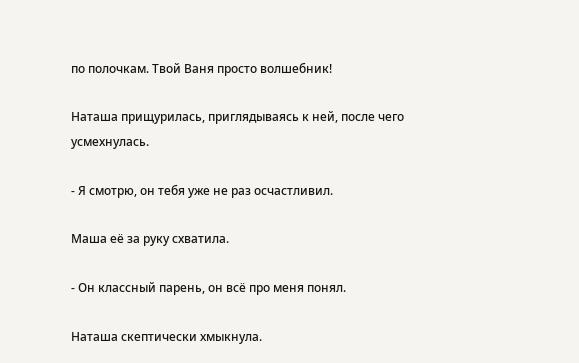по полочкам. Твой Ваня просто волшебник!

Наташа прищурилась, приглядываясь к ней, после чего усмехнулась.

- Я смотрю, он тебя уже не раз осчастливил.

Маша её за руку схватила.

- Он классный парень, он всё про меня понял.

Наташа скептически хмыкнула.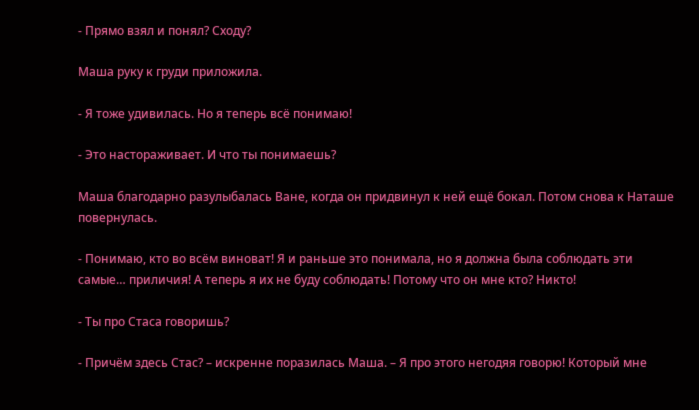- Прямо взял и понял? Сходу?

Маша руку к груди приложила.

- Я тоже удивилась. Но я теперь всё понимаю!

- Это настораживает. И что ты понимаешь?

Маша благодарно разулыбалась Ване, когда он придвинул к ней ещё бокал. Потом снова к Наташе повернулась.

- Понимаю, кто во всём виноват! Я и раньше это понимала, но я должна была соблюдать эти самые… приличия! А теперь я их не буду соблюдать! Потому что он мне кто? Никто!

- Ты про Стаса говоришь?

- Причём здесь Стас? – искренне поразилась Маша. – Я про этого негодяя говорю! Который мне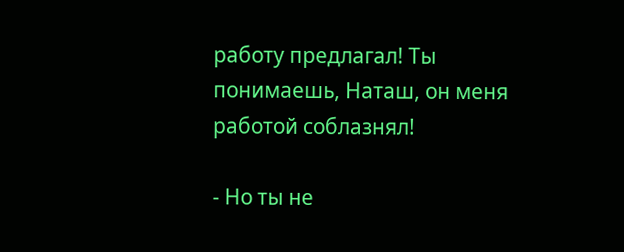работу предлагал! Ты понимаешь, Наташ, он меня работой соблазнял!

- Но ты не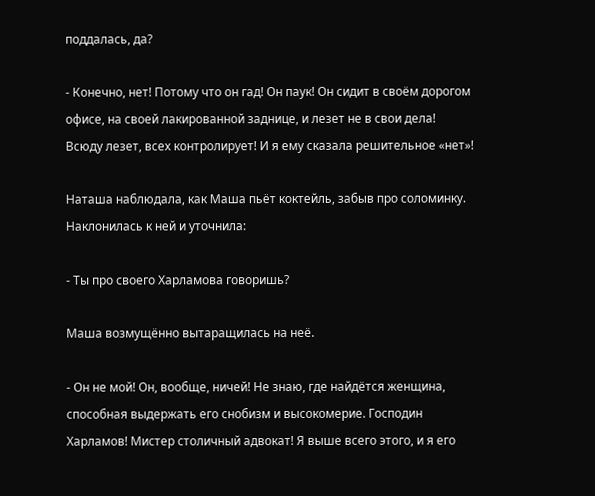поддалась, да?

- Конечно, нет! Потому что он гад! Он паук! Он сидит в своём дорогом офисе, на своей лакированной заднице, и лезет не в свои дела! Всюду лезет, всех контролирует! И я ему сказала решительное «нет»!

Наташа наблюдала, как Маша пьёт коктейль, забыв про соломинку. Наклонилась к ней и уточнила:

- Ты про своего Харламова говоришь?

Маша возмущённо вытаращилась на неё.

- Он не мой! Он, вообще, ничей! Не знаю, где найдётся женщина, способная выдержать его снобизм и высокомерие. Господин Харламов! Мистер столичный адвокат! Я выше всего этого, и я его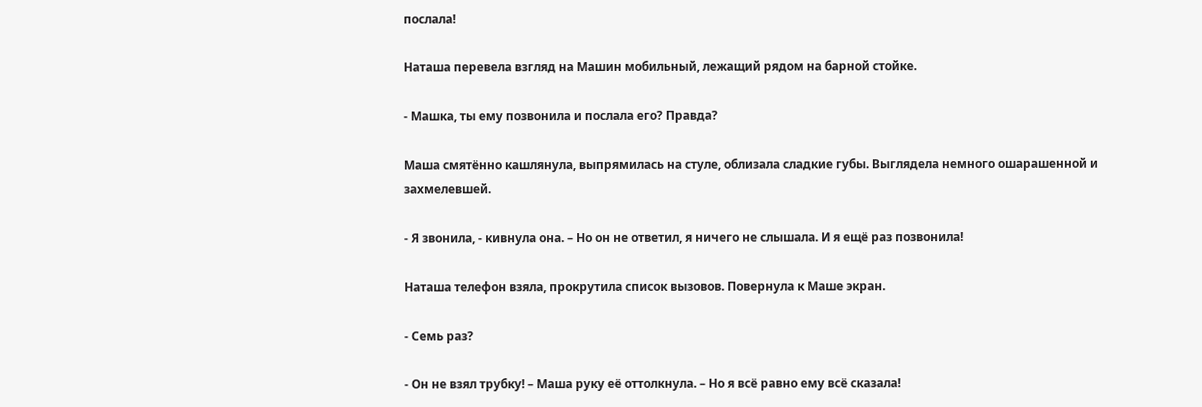послала!

Наташа перевела взгляд на Машин мобильный, лежащий рядом на барной стойке.

- Машка, ты ему позвонила и послала его? Правда?

Маша смятённо кашлянула, выпрямилась на стуле, облизала сладкие губы. Выглядела немного ошарашенной и захмелевшей.

- Я звонила, - кивнула она. – Но он не ответил, я ничего не слышала. И я ещё раз позвонила!

Наташа телефон взяла, прокрутила список вызовов. Повернула к Маше экран.

- Семь раз?

- Он не взял трубку! – Маша руку её оттолкнула. – Но я всё равно ему всё сказала!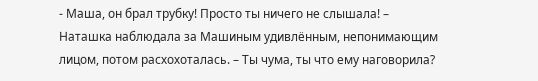- Маша, он брал трубку! Просто ты ничего не слышала! – Наташка наблюдала за Машиным удивлённым, непонимающим лицом, потом расхохоталась. – Ты чума, ты что ему наговорила?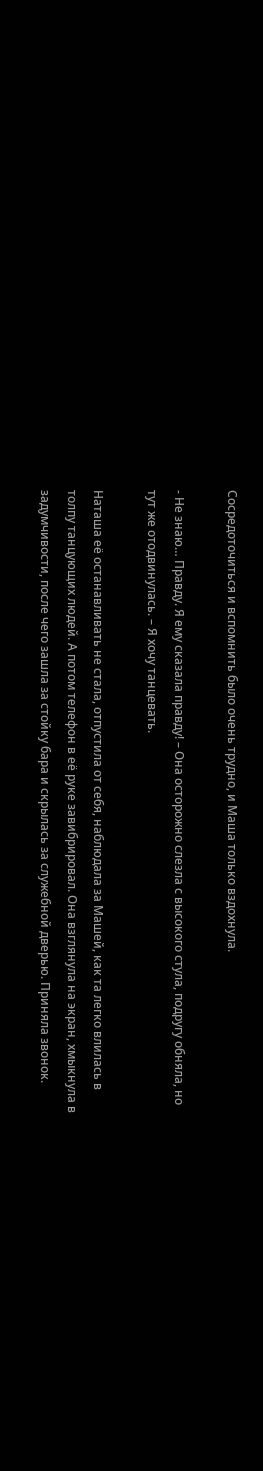Сосредоточиться и вспомнить было очень трудно, и Маша только вздохнула.

- Не знаю… Правду. Я ему сказала правду! – Она осторожно слезла с высокого стула, подругу обняла, но тут же отодвинулась. – Я хочу танцевать.

Наташа её останавливать не стала, отпустила от себя, наблюдала за Машей, как та легко влилась в толпу танцующих людей. А потом телефон в её руке завибрировал. Она взглянула на экран, хмыкнула в задумчивости, после чего зашла за стойку бара и скрылась за служебной дверью. Приняла звонок.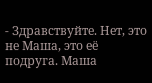- Здравствуйте. Нет, это не Маша, это её подруга. Маша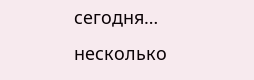сегодня… несколько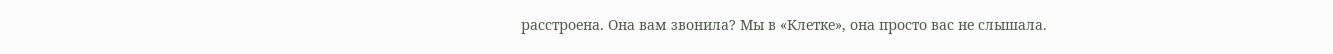расстроена. Она вам звонила? Мы в «Клетке», она просто вас не слышала.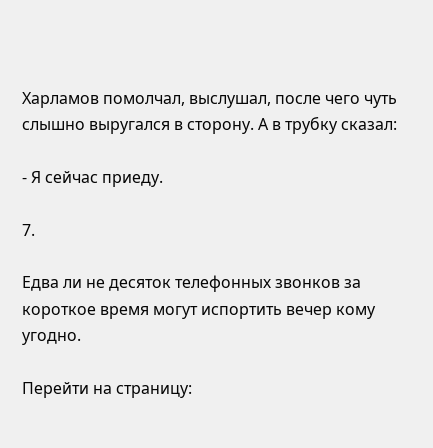Харламов помолчал, выслушал, после чего чуть слышно выругался в сторону. А в трубку сказал:

- Я сейчас приеду.

7.

Едва ли не десяток телефонных звонков за короткое время могут испортить вечер кому угодно.

Перейти на страницу: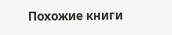Похожие книги